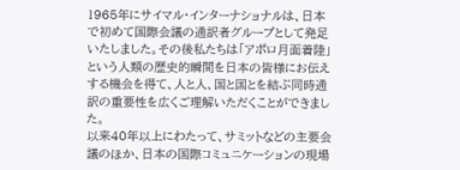1965年にサイマル・インターナショナルは、日本で初めて国際会議の通訳者グループとして発足いたしました。その後私たちは「アポロ月面着陸」という人類の歴史的瞬間を日本の皆様にお伝えする機会を得て、人と人、国と国とを結ぶ同時通訳の重要性を広くご理解いただくことができました。
以来40年以上にわたって、サミットなどの主要会議のほか、日本の国際コミュニケーションの現場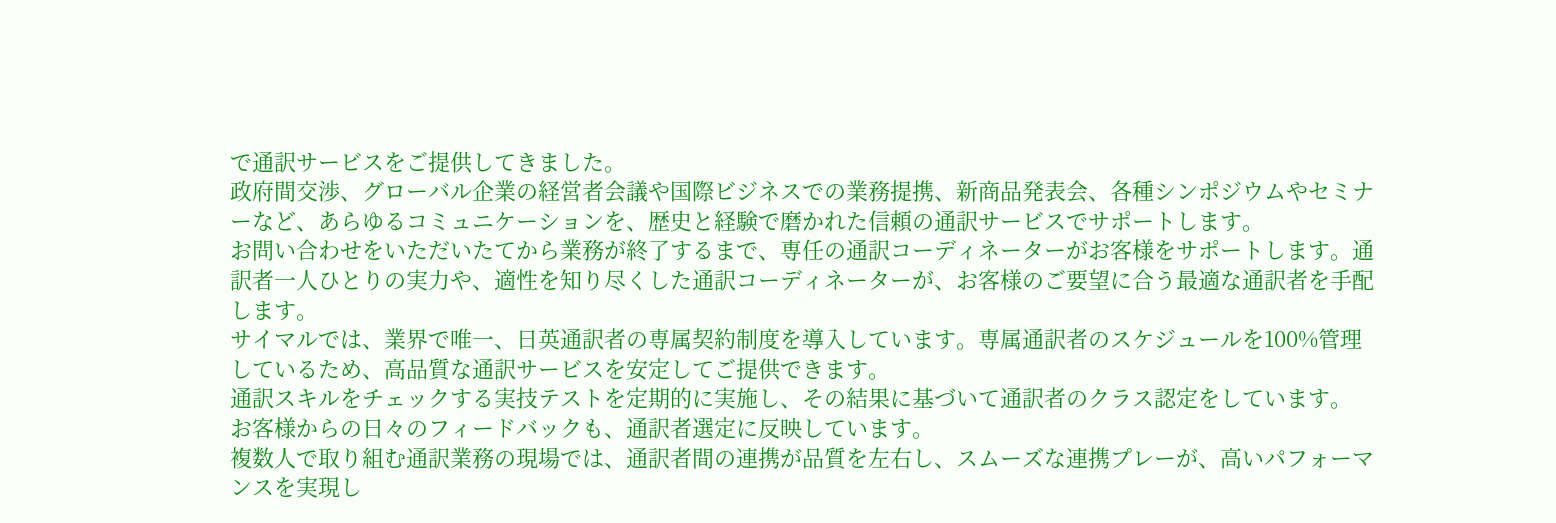で通訳サービスをご提供してきました。
政府間交渉、グローバル企業の経営者会議や国際ビジネスでの業務提携、新商品発表会、各種シンポジウムやセミナーなど、あらゆるコミュニケーションを、歴史と経験で磨かれた信頼の通訳サービスでサポートします。
お問い合わせをいただいたてから業務が終了するまで、専任の通訳コーディネーターがお客様をサポートします。通訳者一人ひとりの実力や、適性を知り尽くした通訳コーディネーターが、お客様のご要望に合う最適な通訳者を手配します。
サイマルでは、業界で唯一、日英通訳者の専属契約制度を導入しています。専属通訳者のスケジュールを100%管理しているため、高品質な通訳サービスを安定してご提供できます。
通訳スキルをチェックする実技テストを定期的に実施し、その結果に基づいて通訳者のクラス認定をしています。
お客様からの日々のフィードバックも、通訳者選定に反映しています。
複数人で取り組む通訳業務の現場では、通訳者間の連携が品質を左右し、スムーズな連携プレーが、高いパフォーマンスを実現し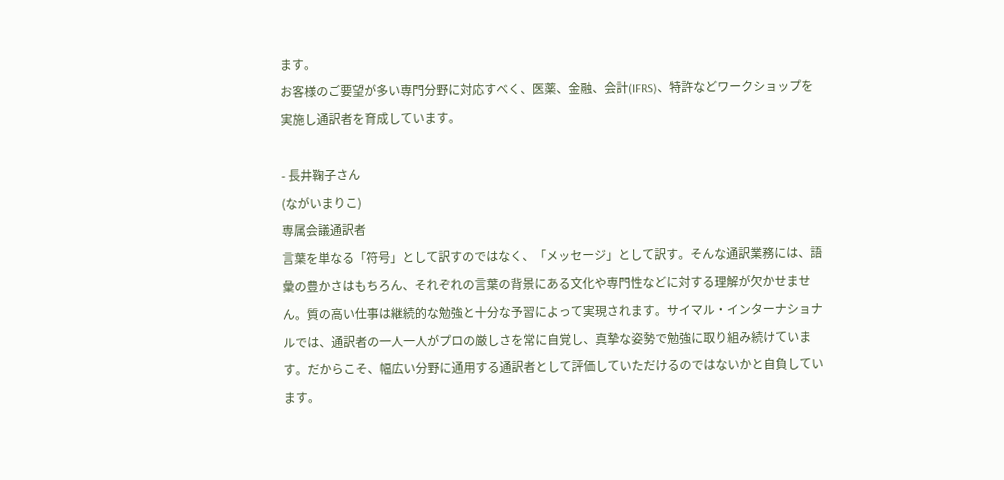ます。
お客様のご要望が多い専門分野に対応すべく、医薬、金融、会計(IFRS)、特許などワークショップを実施し通訳者を育成しています。

- 長井鞠子さん
(ながいまりこ)
専属会議通訳者
言葉を単なる「符号」として訳すのではなく、「メッセージ」として訳す。そんな通訳業務には、語彙の豊かさはもちろん、それぞれの言葉の背景にある文化や専門性などに対する理解が欠かせません。質の高い仕事は継続的な勉強と十分な予習によって実現されます。サイマル・インターナショナルでは、通訳者の一人一人がプロの厳しさを常に自覚し、真摯な姿勢で勉強に取り組み続けています。だからこそ、幅広い分野に通用する通訳者として評価していただけるのではないかと自負しています。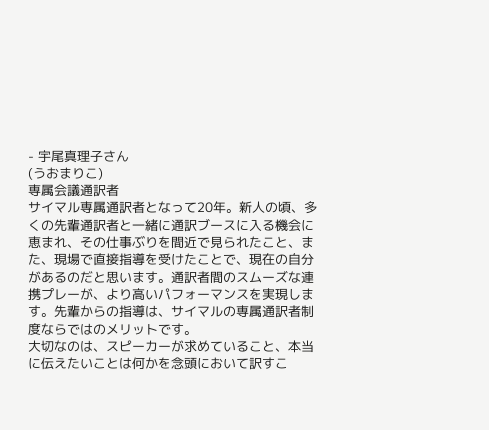- 宇尾真理子さん
(うおまりこ)
専属会議通訳者
サイマル専属通訳者となって20年。新人の頃、多くの先輩通訳者と一緒に通訳ブースに入る機会に恵まれ、その仕事ぶりを間近で見られたこと、また、現場で直接指導を受けたことで、現在の自分があるのだと思います。通訳者間のスムーズな連携プレーが、より高いパフォーマンスを実現します。先輩からの指導は、サイマルの専属通訳者制度ならではのメリットです。
大切なのは、スピーカーが求めていること、本当に伝えたいことは何かを念頭において訳すこ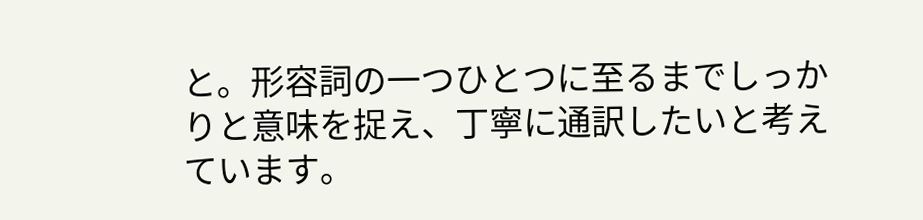と。形容詞の一つひとつに至るまでしっかりと意味を捉え、丁寧に通訳したいと考えています。